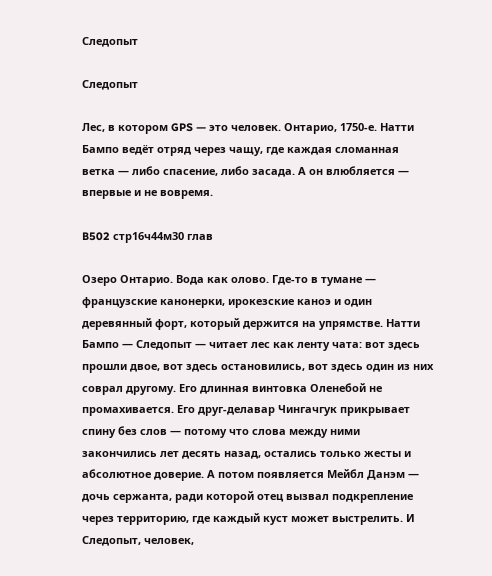Следопыт

Следопыт

Лес, в котором GPS — это человек. Онтарио, 1750-е. Натти Бампо ведёт отряд через чащу, где каждая сломанная ветка — либо спасение, либо засада. А он влюбляется — впервые и не вовремя.

B502 стр16ч44м30 глав

Озеро Онтарио. Вода как олово. Где-то в тумане — французские канонерки, ирокезские каноэ и один деревянный форт, который держится на упрямстве. Натти Бампо — Следопыт — читает лес как ленту чата: вот здесь прошли двое, вот здесь остановились, вот здесь один из них соврал другому. Его длинная винтовка Оленебой не промахивается. Его друг-делавар Чингачгук прикрывает спину без слов — потому что слова между ними закончились лет десять назад, остались только жесты и абсолютное доверие. А потом появляется Мейбл Данэм — дочь сержанта, ради которой отец вызвал подкрепление через территорию, где каждый куст может выстрелить. И Следопыт, человек,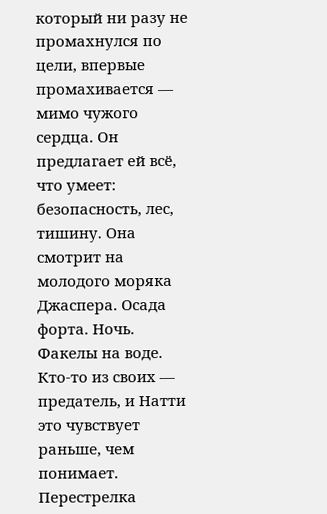который ни разу не промахнулся по цели, впервые промахивается — мимо чужого сердца. Он предлагает ей всё, что умеет: безопасность, лес, тишину. Она смотрит на молодого моряка Джаспера. Осада форта. Ночь. Факелы на воде. Кто-то из своих — предатель, и Натти это чувствует раньше, чем понимает. Перестрелка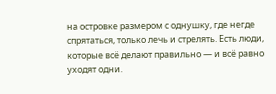на островке размером с однушку, где негде спрятаться, только лечь и стрелять. Есть люди, которые всё делают правильно — и всё равно уходят одни.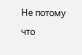Не потому что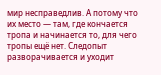мир несправедлив. А потому что их место — там, где кончается тропа и начинается то, для чего тропы ещё нет. Следопыт разворачивается и уходит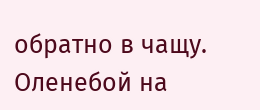обратно в чащу. Оленебой на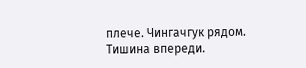плече. Чингачгук рядом. Тишина впереди.